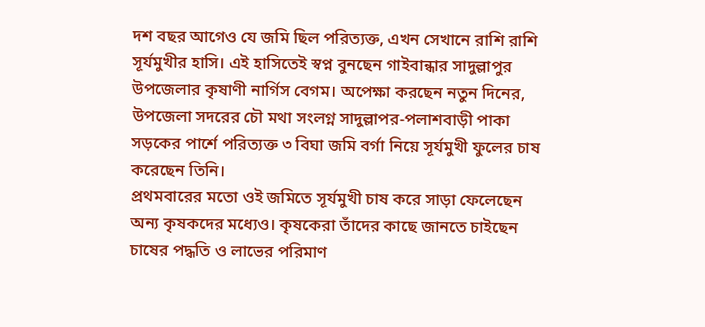দশ বছর আগেও যে জমি ছিল পরিত্যক্ত, এখন সেখানে রাশি রাশি সূর্যমুখীর হাসি। এই হাসিতেই স্বপ্ন বুনছেন গাইবান্ধার সাদুল্লাপুর উপজেলার কৃষাণী নার্গিস বেগম। অপেক্ষা করছেন নতুন দিনের, উপজেলা সদরের চৌ মথা সংলগ্ন সাদুল্লাপর-পলাশবাড়ী পাকা সড়কের পার্শে পরিত্যক্ত ৩ বিঘা জমি বর্গা নিয়ে সূর্যমুখী ফুলের চাষ করেছেন তিনি।
প্রথমবারের মতো ওই জমিতে সূর্যমুখী চাষ করে সাড়া ফেলেছেন অন্য কৃষকদের মধ্যেও। কৃষকেরা তাঁদের কাছে জানতে চাইছেন চাষের পদ্ধতি ও লাভের পরিমাণ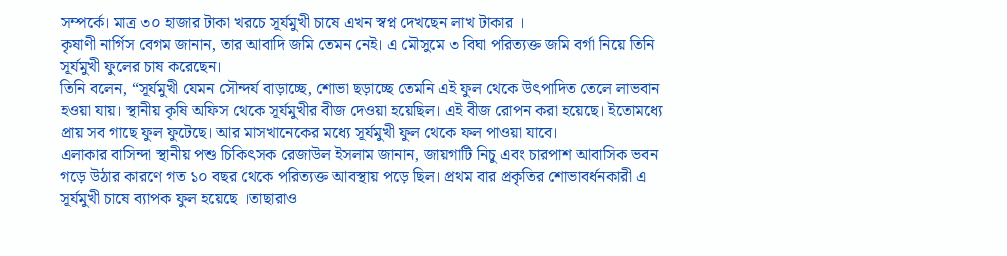সম্পর্কে। মাত্র ৩০ হাজার টাকা খরচে সূর্যমুখী চাষে এখন স্বপ্ন দেখছেন লাখ টাকার ।
কৃষাণী নার্গিস বেগম জানান, তার আবাদি জমি তেমন নেই। এ মৌসুমে ৩ বিঘা পরিত্যক্ত জমি বর্গা নিয়ে তিনি সূর্যমুখী ফুলের চাষ করেছেন।
তিনি বলেন, “সূর্যমুখী যেমন সৌন্দর্য বাড়াচ্ছে, শোভা ছড়াচ্ছে তেমনি এই ফুল থেকে উৎপাদিত তেলে লাভবান হওয়া যায়। স্থানীয় কৃষি অফিস থেকে সূর্যমুখীর বীজ দেওয়া হয়েছিল। এই বীজ রোপন করা হয়েছে। ইতোমধ্যে প্রায় সব গাছে ফুল ফুটেছে। আর মাসখানেকের মধ্যে সূর্যমুখী ফুল থেকে ফল পাওয়া যাবে।
এলাকার বাসিন্দা স্থানীয় পশু চিকিৎসক রেজাউল ইসলাম জানান, জায়গাটি নিচু এবং চারপাশ আবাসিক ভবন গড়ে উঠার কারণে গত ১০ বছর থেকে পরিত্যক্ত আবস্থায় পড়ে ছিল। প্রথম বার প্রকৃতির শোভাবর্ধনকারী এ সূর্যমুখী চাষে ব্যাপক ফুল হয়েছে ।তাছারাও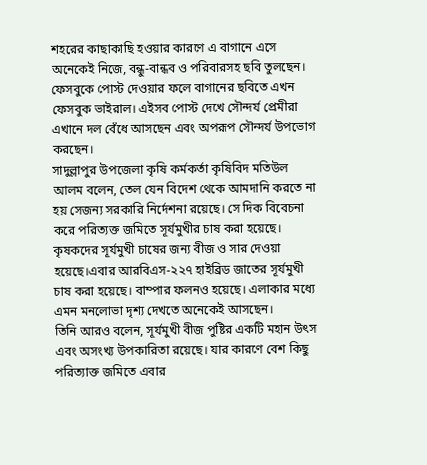শহরের কাছাকাছি হওয়ার কারণে এ বাগানে এসে অনেকেই নিজে, বন্ধু-বান্ধব ও পরিবারসহ ছবি তুলছেন। ফেসবুকে পোস্ট দেওয়ার ফলে বাগানের ছবিতে এখন ফেসবুক ভাইরাল। এইসব পোস্ট দেখে সৌন্দর্য প্রেমীরা এখানে দল বেঁধে আসছেন এবং অপরূপ সৌন্দর্য উপভোগ করছেন।
সাদুল্লাপুর উপজেলা কৃষি কর্মকর্তা কৃষিবিদ মতিউল আলম বলেন, তেল যেন বিদেশ থেকে আমদানি করতে না হয় সেজন্য সরকারি নির্দেশনা রয়েছে। সে দিক বিবেচনা করে পরিত্যক্ত জমিতে সূর্যমুখীর চাষ করা হয়েছে। কৃষকদের সূর্যমুখী চাষের জন্য বীজ ও সার দেওয়া হয়েছে।এবার আরবিএস-২২৭ হাইব্রিড জাতের সূর্যমুখী চাষ করা হয়েছে। বাম্পার ফলনও হয়েছে। এলাকার মধ্যে এমন মনলোভা দৃশ্য দেখতে অনেকেই আসছেন।
তিনি আরও বলেন, সূর্যমুখী বীজ পুষ্টির একটি মহান উৎস এবং অসংখ্য উপকারিতা রয়েছে। যার কারণে বেশ কিছু পরিত্যাক্ত জমিতে এবার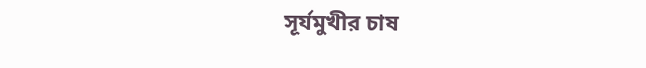সূর্যমুখীর চাষ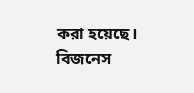করা হয়েছে।
বিজনেস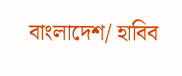বাংলাদেশ/ হাবিব